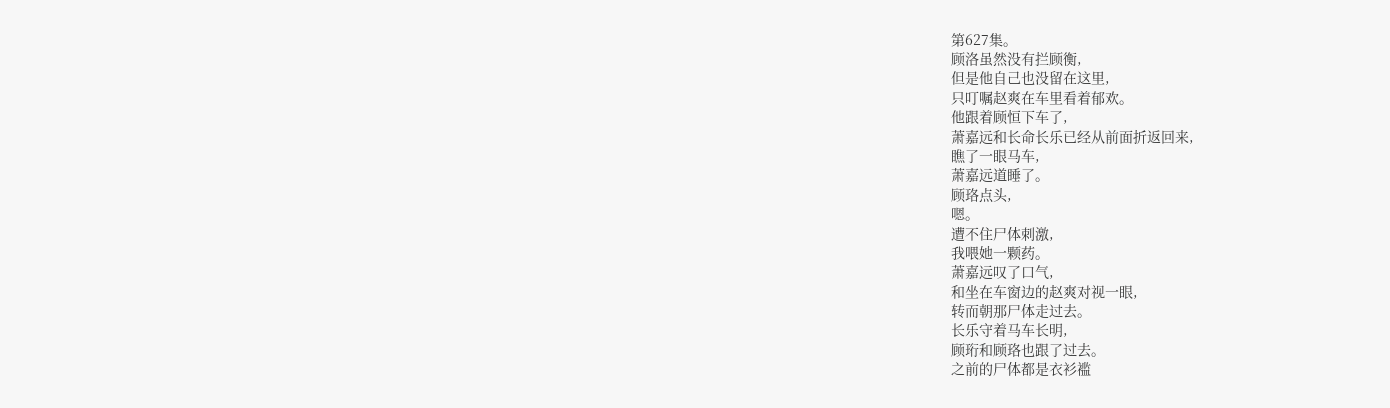第627集。
顾洛虽然没有拦顾衡,
但是他自己也没留在这里,
只叮嘱赵爽在车里看着郁欢。
他跟着顾恒下车了,
萧嘉远和长命长乐已经从前面折返回来,
瞧了一眼马车,
萧嘉远道睡了。
顾珞点头,
嗯。
遭不住尸体刺激,
我喂她一颗药。
萧嘉远叹了口气,
和坐在车窗边的赵爽对视一眼,
转而朝那尸体走过去。
长乐守着马车长明,
顾珩和顾珞也跟了过去。
之前的尸体都是衣衫褴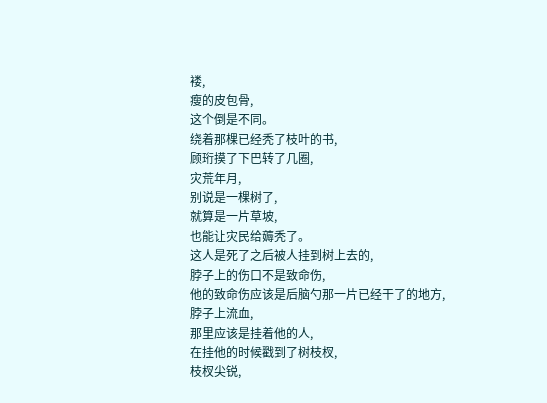褛,
瘦的皮包骨,
这个倒是不同。
绕着那棵已经秃了枝叶的书,
顾珩摸了下巴转了几圈,
灾荒年月,
别说是一棵树了,
就算是一片草坡,
也能让灾民给薅秃了。
这人是死了之后被人挂到树上去的,
脖子上的伤口不是致命伤,
他的致命伤应该是后脑勺那一片已经干了的地方,
脖子上流血,
那里应该是挂着他的人,
在挂他的时候戳到了树枝杈,
枝杈尖锐,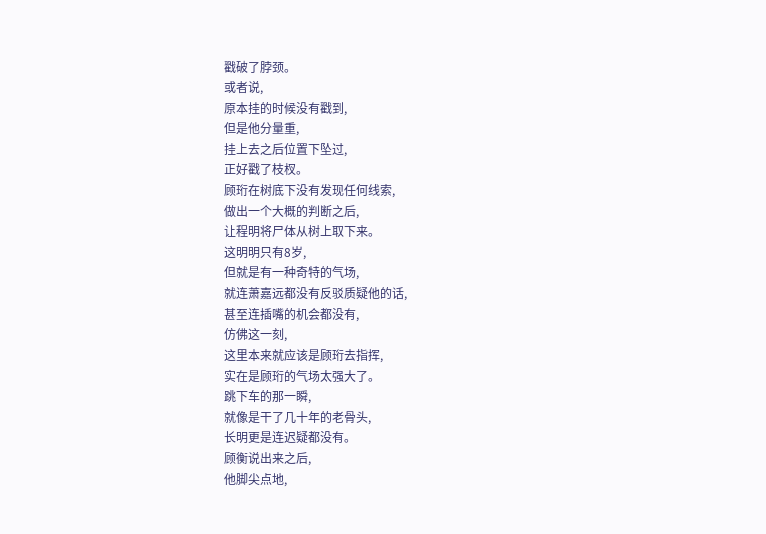戳破了脖颈。
或者说,
原本挂的时候没有戳到,
但是他分量重,
挂上去之后位置下坠过,
正好戳了枝杈。
顾珩在树底下没有发现任何线索,
做出一个大概的判断之后,
让程明将尸体从树上取下来。
这明明只有8岁,
但就是有一种奇特的气场,
就连萧嘉远都没有反驳质疑他的话,
甚至连插嘴的机会都没有,
仿佛这一刻,
这里本来就应该是顾珩去指挥,
实在是顾珩的气场太强大了。
跳下车的那一瞬,
就像是干了几十年的老骨头,
长明更是连迟疑都没有。
顾衡说出来之后,
他脚尖点地,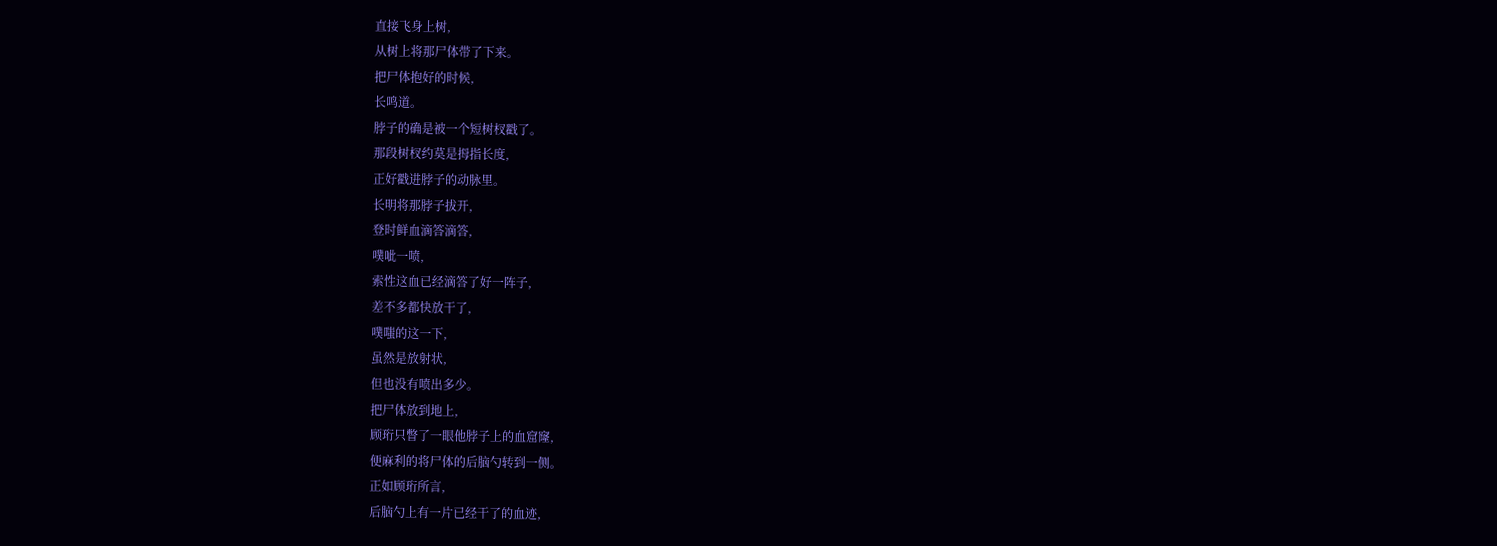直接飞身上树,
从树上将那尸体带了下来。
把尸体抱好的时候,
长鸣道。
脖子的确是被一个短树杈戳了。
那段树杈约莫是拇指长度,
正好戳进脖子的动脉里。
长明将那脖子拔开,
登时鲜血滴答滴答,
噗呲一喷,
索性这血已经滴答了好一阵子,
差不多都快放干了,
噗嗤的这一下,
虽然是放射状,
但也没有喷出多少。
把尸体放到地上,
顾珩只瞥了一眼他脖子上的血窟窿,
便麻利的将尸体的后脑勺转到一侧。
正如顾珩所言,
后脑勺上有一片已经干了的血迹,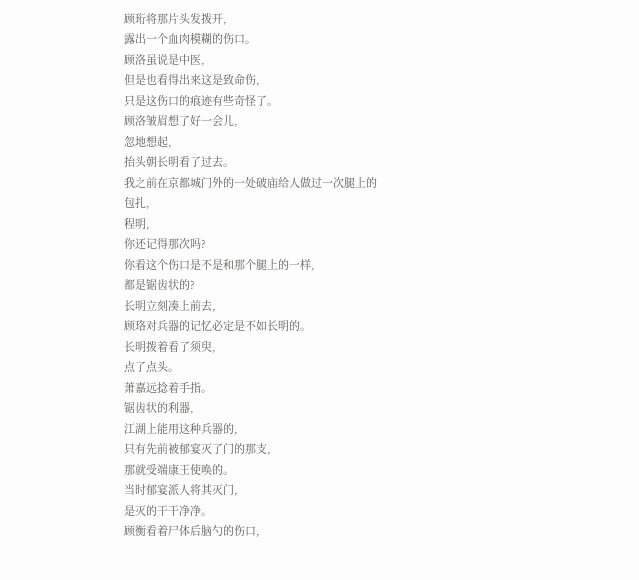顾珩将那片头发拨开,
露出一个血肉模糊的伤口。
顾洛虽说是中医,
但是也看得出来这是致命伤,
只是这伤口的痕迹有些奇怪了。
顾洛皱眉想了好一会儿,
忽地想起,
抬头朝长明看了过去。
我之前在京都城门外的一处破庙给人做过一次腿上的包扎,
程明,
你还记得那次吗?
你看这个伤口是不是和那个腿上的一样,
都是锯齿状的?
长明立刻凑上前去,
顾珞对兵器的记忆必定是不如长明的。
长明拨着看了须臾,
点了点头。
萧嘉远捻着手指。
锯齿状的利器,
江湖上能用这种兵器的,
只有先前被郁宴灭了门的那支,
那就受端康王使唤的。
当时郁宴派人将其灭门,
是灭的干干净净。
顾衡看着尸体后脑勺的伤口,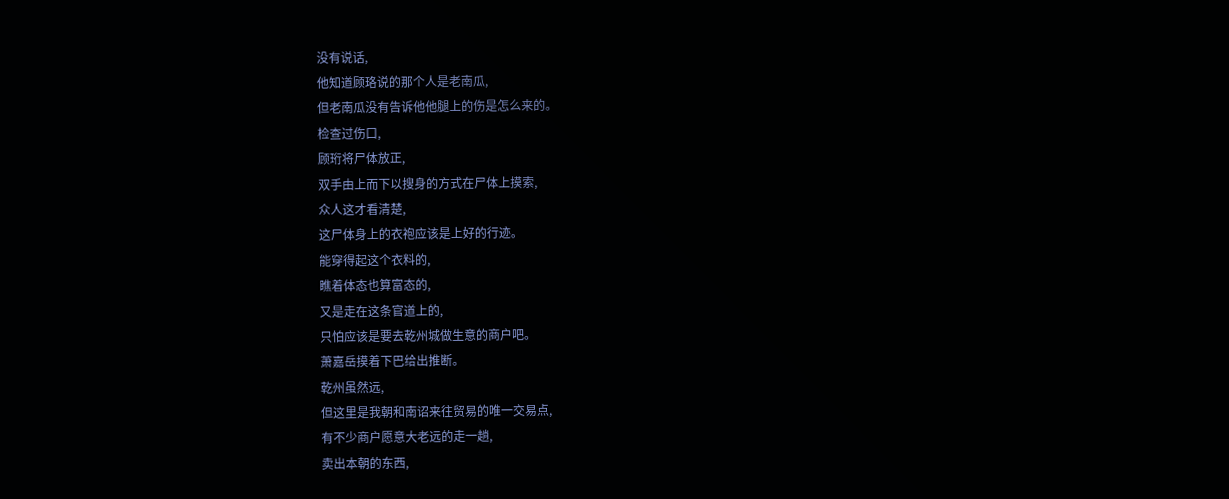没有说话,
他知道顾珞说的那个人是老南瓜,
但老南瓜没有告诉他他腿上的伤是怎么来的。
检查过伤口,
顾珩将尸体放正,
双手由上而下以搜身的方式在尸体上摸索,
众人这才看清楚,
这尸体身上的衣袍应该是上好的行迹。
能穿得起这个衣料的,
瞧着体态也算富态的,
又是走在这条官道上的,
只怕应该是要去乾州城做生意的商户吧。
萧嘉岳摸着下巴给出推断。
乾州虽然远,
但这里是我朝和南诏来往贸易的唯一交易点,
有不少商户愿意大老远的走一趟,
卖出本朝的东西,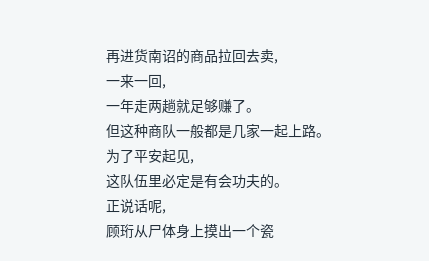再进货南诏的商品拉回去卖,
一来一回,
一年走两趟就足够赚了。
但这种商队一般都是几家一起上路。
为了平安起见,
这队伍里必定是有会功夫的。
正说话呢,
顾珩从尸体身上摸出一个瓷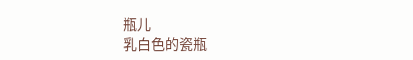瓶儿
乳白色的瓷瓶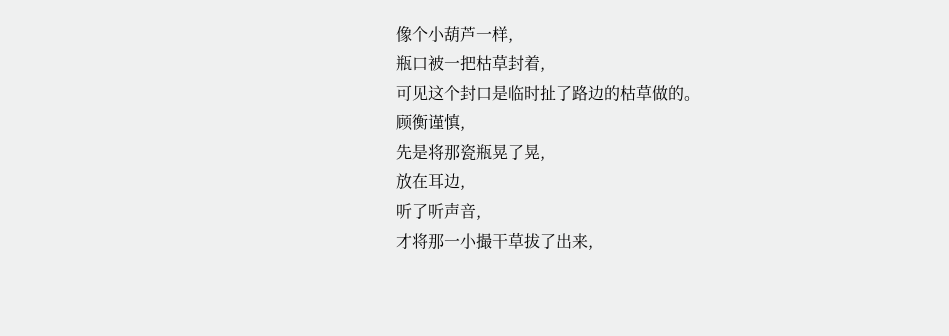像个小葫芦一样,
瓶口被一把枯草封着,
可见这个封口是临时扯了路边的枯草做的。
顾衡谨慎,
先是将那瓷瓶晃了晃,
放在耳边,
听了听声音,
才将那一小撮干草拔了出来,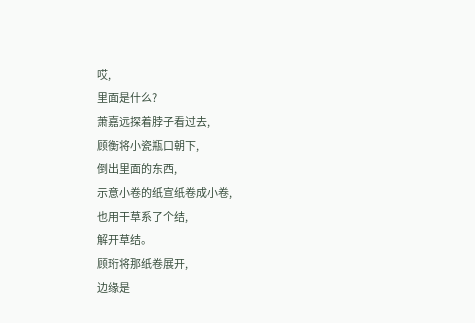哎,
里面是什么?
萧嘉远探着脖子看过去,
顾衡将小瓷瓶口朝下,
倒出里面的东西,
示意小卷的纸宣纸卷成小卷,
也用干草系了个结,
解开草结。
顾珩将那纸卷展开,
边缘是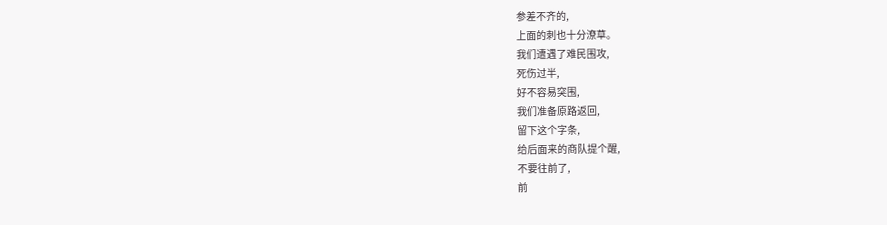参差不齐的,
上面的刺也十分潦草。
我们遭遇了难民围攻,
死伤过半,
好不容易突围,
我们准备原路返回,
留下这个字条,
给后面来的商队提个醒,
不要往前了,
前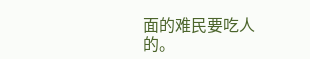面的难民要吃人的。